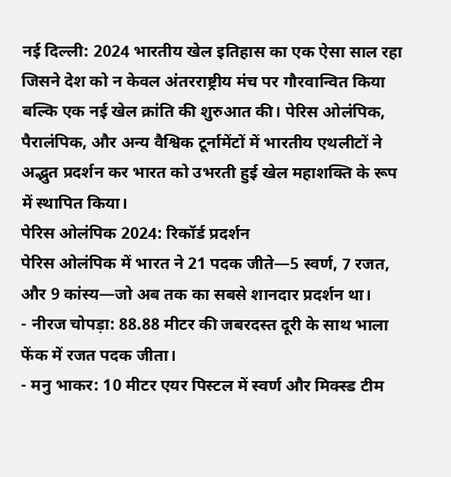नई दिल्ली: 2024 भारतीय खेल इतिहास का एक ऐसा साल रहा जिसने देश को न केवल अंतरराष्ट्रीय मंच पर गौरवान्वित किया बल्कि एक नई खेल क्रांति की शुरुआत की। पेरिस ओलंपिक, पैरालंपिक, और अन्य वैश्विक टूर्नामेंटों में भारतीय एथलीटों ने अद्भुत प्रदर्शन कर भारत को उभरती हुई खेल महाशक्ति के रूप में स्थापित किया।
पेरिस ओलंपिक 2024: रिकॉर्ड प्रदर्शन
पेरिस ओलंपिक में भारत ने 21 पदक जीते—5 स्वर्ण, 7 रजत, और 9 कांस्य—जो अब तक का सबसे शानदार प्रदर्शन था।
- नीरज चोपड़ा: 88.88 मीटर की जबरदस्त दूरी के साथ भाला फेंक में रजत पदक जीता।
- मनु भाकर: 10 मीटर एयर पिस्टल में स्वर्ण और मिक्स्ड टीम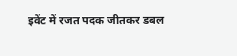इवेंट में रजत पदक जीतकर डबल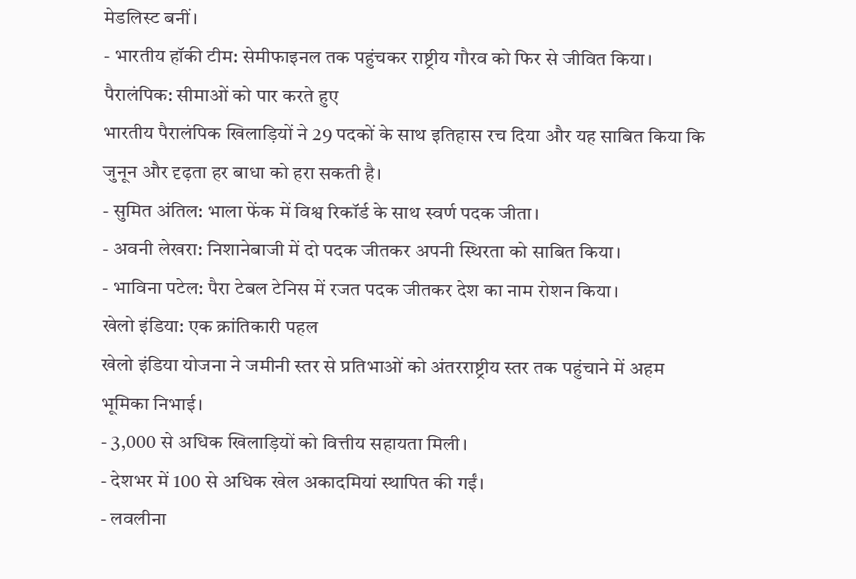मेडलिस्ट बनीं।
- भारतीय हॉकी टीम: सेमीफाइनल तक पहुंचकर राष्ट्रीय गौरव को फिर से जीवित किया।
पैरालंपिक: सीमाओं को पार करते हुए
भारतीय पैरालंपिक खिलाड़ियों ने 29 पदकों के साथ इतिहास रच दिया और यह साबित किया कि जुनून और दृढ़ता हर बाधा को हरा सकती है।
- सुमित अंतिल: भाला फेंक में विश्व रिकॉर्ड के साथ स्वर्ण पदक जीता।
- अवनी लेखरा: निशानेबाजी में दो पदक जीतकर अपनी स्थिरता को साबित किया।
- भाविना पटेल: पैरा टेबल टेनिस में रजत पदक जीतकर देश का नाम रोशन किया।
खेलो इंडिया: एक क्रांतिकारी पहल
खेलो इंडिया योजना ने जमीनी स्तर से प्रतिभाओं को अंतरराष्ट्रीय स्तर तक पहुंचाने में अहम भूमिका निभाई।
- 3,000 से अधिक खिलाड़ियों को वित्तीय सहायता मिली।
- देशभर में 100 से अधिक खेल अकादमियां स्थापित की गईं।
- लवलीना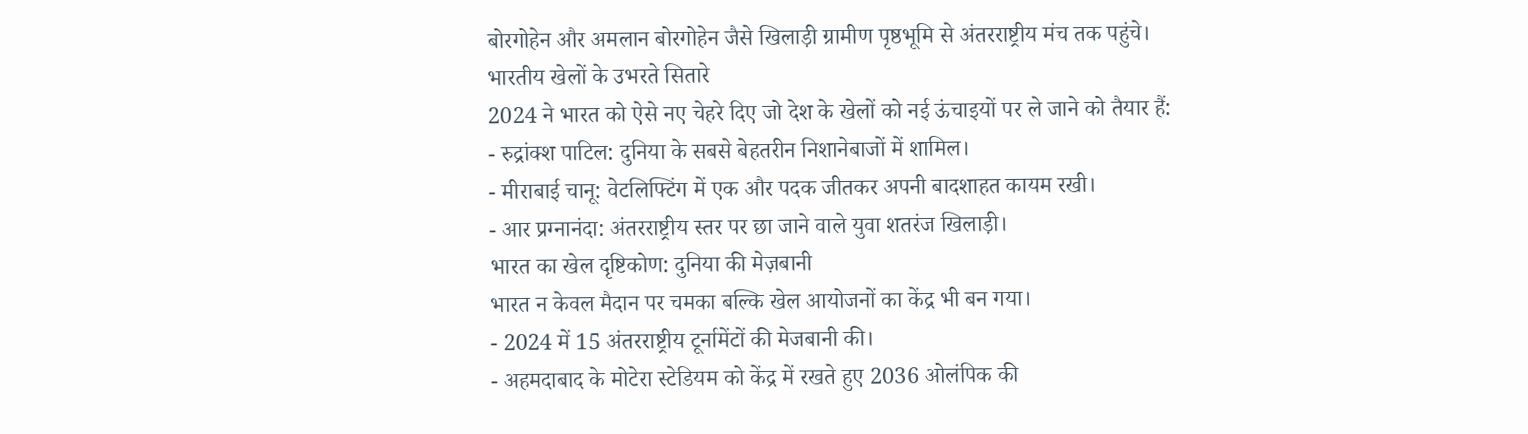बोरगोहेन और अमलान बोरगोहेन जैसे खिलाड़ी ग्रामीण पृष्ठभूमि से अंतरराष्ट्रीय मंच तक पहुंचे।
भारतीय खेलों के उभरते सितारे
2024 ने भारत को ऐसे नए चेहरे दिए जो देश के खेलों को नई ऊंचाइयों पर ले जाने को तैयार हैं:
- रुद्रांक्श पाटिल: दुनिया के सबसे बेहतरीन निशानेबाजों में शामिल।
- मीराबाई चानू: वेटलिफ्टिंग में एक और पदक जीतकर अपनी बादशाहत कायम रखी।
- आर प्रग्नानंदा: अंतरराष्ट्रीय स्तर पर छा जाने वाले युवा शतरंज खिलाड़ी।
भारत का खेल दृष्टिकोण: दुनिया की मेज़बानी
भारत न केवल मैदान पर चमका बल्कि खेल आयोजनों का केंद्र भी बन गया।
- 2024 में 15 अंतरराष्ट्रीय टूर्नामेंटों की मेजबानी की।
- अहमदाबाद के मोटेरा स्टेडियम को केंद्र में रखते हुए 2036 ओलंपिक की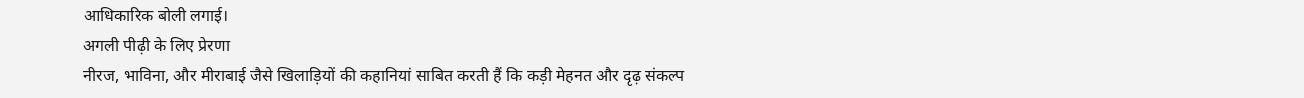आधिकारिक बोली लगाई।
अगली पीढ़ी के लिए प्रेरणा
नीरज, भाविना, और मीराबाई जैसे खिलाड़ियों की कहानियां साबित करती हैं कि कड़ी मेहनत और दृढ़ संकल्प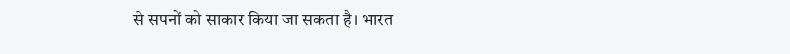से सपनों को साकार किया जा सकता है। भारत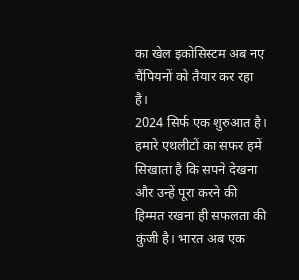का खेल इकोसिस्टम अब नए चैंपियनों को तैयार कर रहा है।
2024 सिर्फ एक शुरुआत है। हमारे एथलीटों का सफर हमें सिखाता है कि सपने देखना और उन्हें पूरा करने की हिम्मत रखना ही सफलता की कुंजी है। भारत अब एक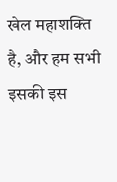खेल महाशक्ति है, और हम सभी इसकी इस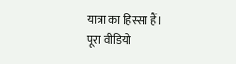यात्रा का हिस्सा हैं।
पूरा वीडियो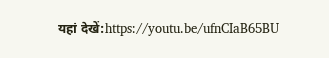यहां देखें:https://youtu.be/ufnCIaB65BU